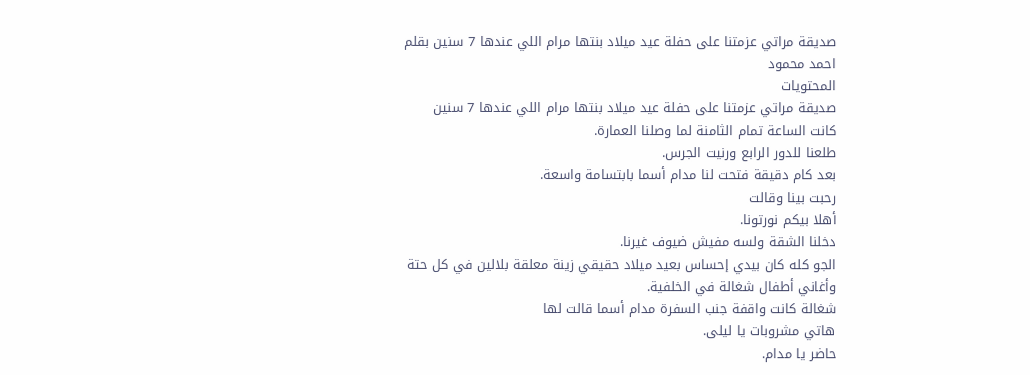صديقة مراتي عزمتنا على حفلة عيد ميلاد بنتها مرام اللي عندها 7 سنين بقلم احمد محمود
المحتويات
صديقة مراتي عزمتنا على حفلة عيد ميلاد بنتها مرام اللي عندها 7 سنين
كانت الساعة تمام الثامنة لما وصلنا العمارة.
طلعنا للدور الرابع ورنيت الجرس.
بعد كام دقيقة فتحت لنا مدام أسما بابتسامة واسعة.
رحبت بينا وقالت
أهلا بيكم نورتونا.
دخلنا الشقة ولسه مفيش ضيوف غيرنا.
الجو كله كان بيدي إحساس بعيد ميلاد حقيقي زينة معلقة بلالين في كل حتة وأغاني أطفال شغالة في الخلفية.
شغالة كانت واقفة جنب السفرة مدام أسما قالت لها
هاتي مشروبات يا ليلى.
حاضر يا مدام.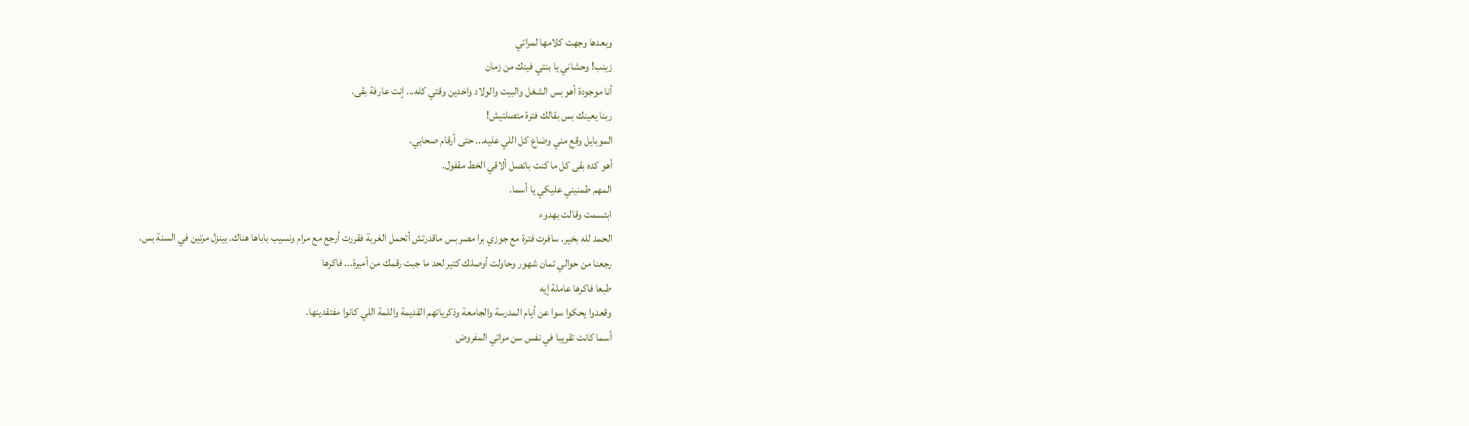وبعدها وجهت كلامها لمراتي
زينب! وحشاني يا بنتي فينك من زمان
أنا موجودة أهو بس الشغل والبيت والولاد واخدين وقتي كله... إنت عارفة بقى.
ربنا يعينك بس بقالك فترة متصلتيش!
الموبايل وقع مني وضاع كل اللي عليه... حتى أرقام صحابي.
أهو كده بقى كل ما كنت باتصل ألاقي الخط مقفول.
المهم طمنيني عليكي يا أسما.
ابتسمت وقالت بهدوء
الحمد لله بخير. سافرت فترة مع جوزي برا مصر بس ماقدرتش أتحمل الغربة فقررت أرجع مع مرام ونسيب باباها هناك. بينزل مرتين في السنة بس.
رجعنا من حوالي تمان شهور وحاولت أوصلك كتير لحد ما جبت رقمك من أميرة... فاكرها
طبعا فاكرها عاملة إيه
وقعدوا يحكوا سوا عن أيام المدرسة والجامعة وذكرياتهم القديمة واللمة اللي كانوا مفتقدينها.
أسما كانت تقريبا في نفس سن مراتي المفروض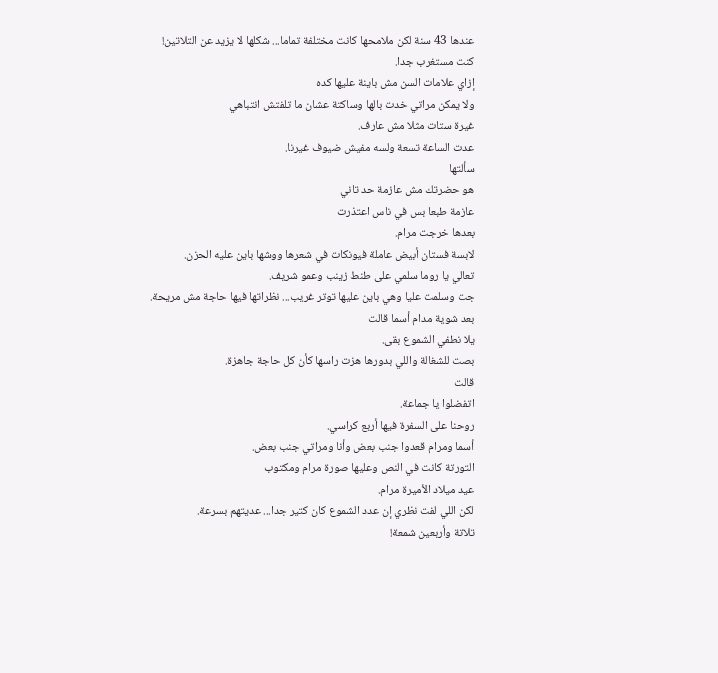عندها 43 سنة لكن ملامحها كانت مختلفة تماما... شكلها لا يزيد عن التلاتين!
كنت مستغرب جدا.
إزاي علامات السن مش باينة عليها كده
ولا يمكن مراتي خدت بالها وساكتة عشان ما تلفتش انتباهي
غيرة ستات مثلا مش عارف.
عدت الساعة تسعة ولسه مفيش ضيوف غيرنا.
سألتها
هو حضرتك مش عازمة حد تاني
عازمة طبعا بس في ناس اعتذرت
بعدها خرجت مرام.
لابسة فستان أبيض عاملة فيونكات في شعرها ووشها باين عليه الحزن.
تعالي يا روما سلمي على طنط زينب وعمو شريف.
جت وسلمت عليا وهي باين عليها توتر غريب... نظراتها فيها حاجة مش مريحة.
بعد شوية مدام أسما قالت
يلا نطفي الشموع بقى.
بصت للشغالة واللي بدورها هزت راسها كأن كل حاجة جاهزة.
قالت
اتفضلوا يا جماعة.
روحنا على السفرة فيها أربع كراسي.
أسما ومرام قعدوا جنب بعض وأنا ومراتي جنب بعض.
التورتة كانت في النص وعليها صورة مرام ومكتوب
عيد ميلاد الأميرة مرام.
لكن اللي لفت نظري إن عدد الشموع كان كتير جدا... عديتهم بسرعة.
تلاتة وأربعين شمعة!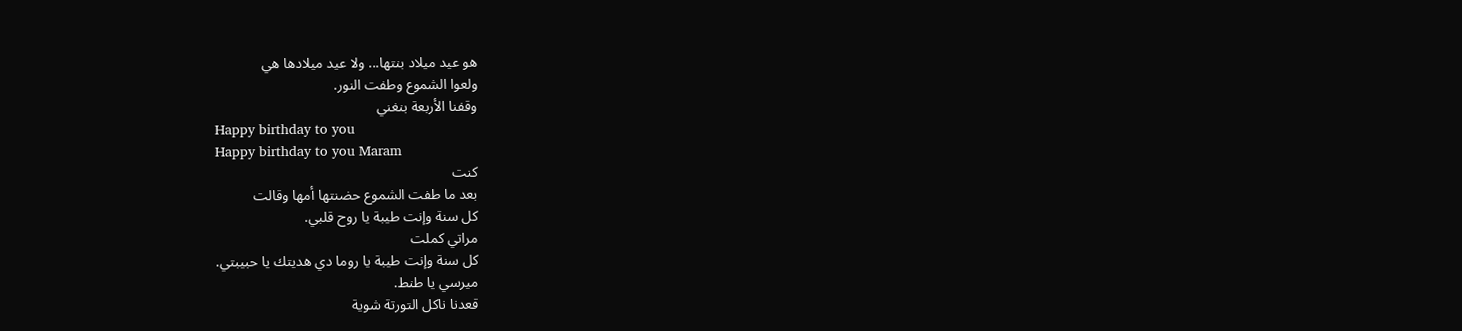هو عيد ميلاد بنتها... ولا عيد ميلادها هي
ولعوا الشموع وطفت النور.
وقفنا الأربعة بنغني
Happy birthday to you
Happy birthday to you Maram
كنت
بعد ما طفت الشموع حضنتها أمها وقالت
كل سنة وإنت طيبة يا روح قلبي.
مراتي كملت
كل سنة وإنت طيبة يا روما دي هديتك يا حبيبتي.
ميرسي يا طنط.
قعدنا ناكل التورتة شوية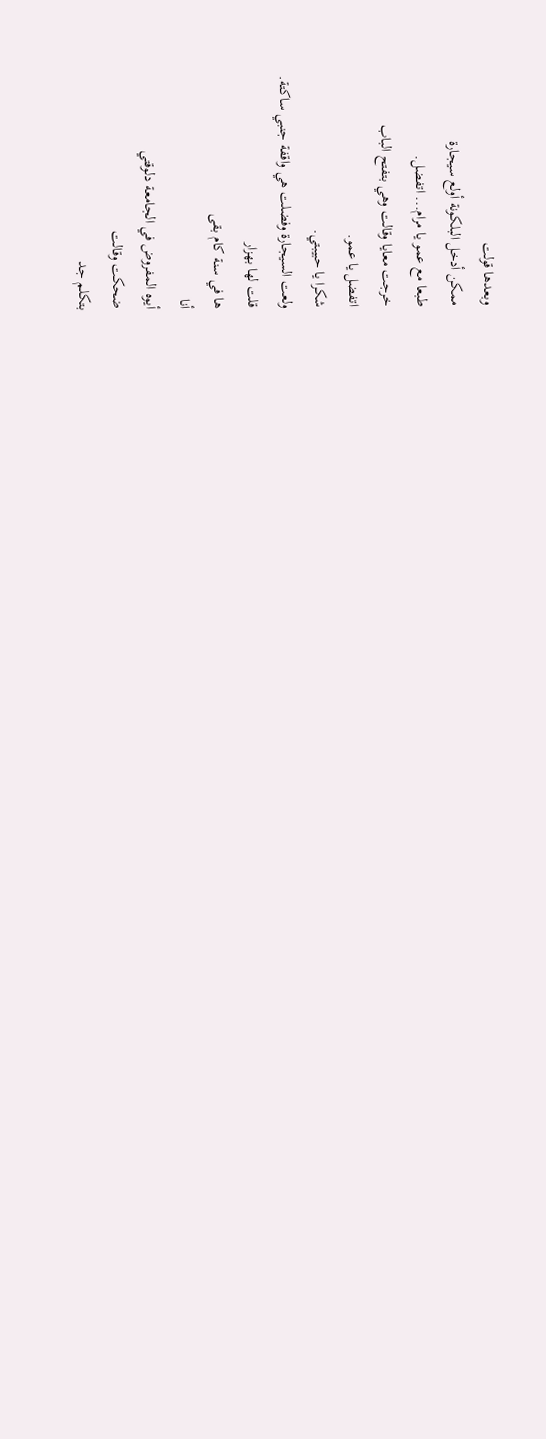وبعدها قولت
ممكن أدخل البلكونة أولع سيجارة
طبعا مع عمو يا مرام... اتفضل.
خرجت معايا وقالت وهي بتفتح الباب
اتفضل يا عمو.
شكرا يا حبيبتي.
ولعت السيجارة وفضلت هي واقفة جنبي ساكتة.
قلت لها بهزار
ها في سنة كام بقى
أنا
أيوه المفروض في الجامعة دلوقتي
ضحكت وقالت
بتكلم جد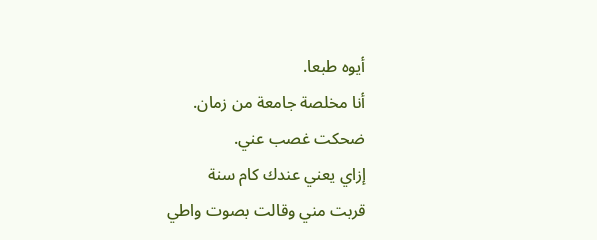أيوه طبعا.
أنا مخلصة جامعة من زمان.
ضحكت غصب عني.
إزاي يعني عندك كام سنة
قربت مني وقالت بصوت واطي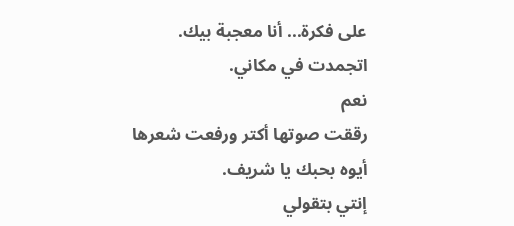على فكرة... أنا معجبة بيك.
اتجمدت في مكاني.
نعم
رققت صوتها أكتر ورفعت شعرها
أيوه بحبك يا شريف.
إنتي بتقولي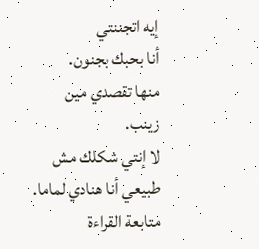إيه اتجننتي
أنا بحبك بجنون.
منها تقصدي مين
زينب.
لا إنتي شكلك مش طبيعي أنا هنادي لماما.
متابعة القراءة